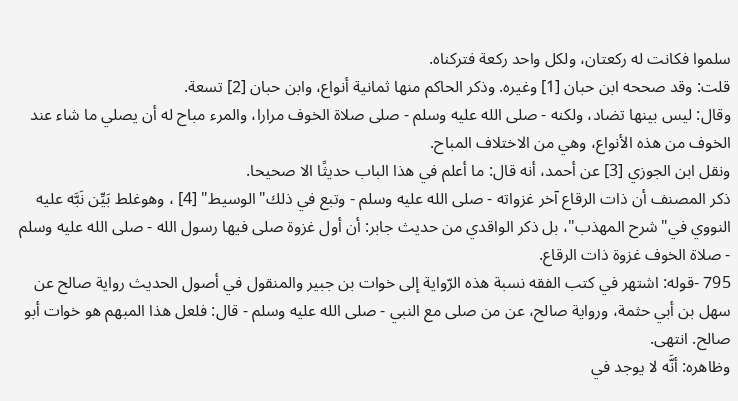سلموا فكانت له ركعتان، ولكل واحد ركعة فتركناه.
قلت: وقد صححه ابن حبان [1] وغيره. وذكر الحاكم منها ثمانية أنواع، وابن حبان [2] تسعة.
وقال: ليس بينها تضاد، ولكنه - صلى الله عليه وسلم - صلى صلاة الخوف مرارا، والمرء مباح له أن يصلي ما شاء عند الخوف من هذه الأنواع، وهي من الاختلاف المباح.
ونقل ابن الجوزي [3] عن أحمد، أنه قال: ما أعلم في هذا الباب حديثًا الا صحيحا.
ذكر المصنف أن ذات الرقاع آخر غزواته - صلى الله عليه وسلم - وتبع في ذلك"الوسيط" [4] ، وهوغلط بَيِّن نَبَّه عليه النووي في"شرح المهذب"، بل ذكر الواقدي من حديث جابر: أن أول غزوة صلى فيها رسول الله - صلى الله عليه وسلم - صلاة الخوف غزوة ذات الرقاع.
795 -قوله: اشتهر في كتب الفقه نسبة هذه الرّواية إلى خوات بن جبير والمنقول في أصول الحديث رواية صالح عن سهل بن أبي حثمة، ورواية صالح، عن من صلى مع النبي - صلى الله عليه وسلم - قال: فلعل هذا المبهم هو خوات أبو صالح. انتهى.
وظاهره: أنَّه لا يوجد في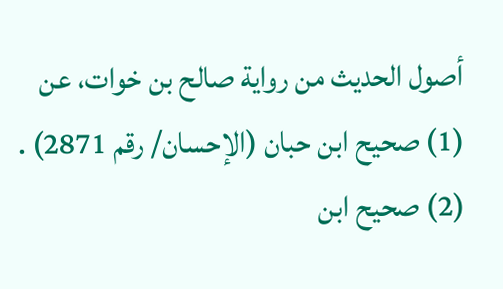أصول الحديث من رواية صالح بن خوات، عن
(1) صحيح ابن حبان (الإحسان/ رقم 2871) .
(2) صحيح ابن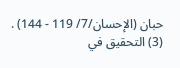حبان (الإحسان/7/ 119 - 144) .
(3) التحقيق في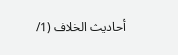أحاديث الخلاف (1/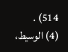514) .
(4) الوسيط،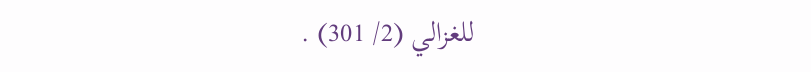للغزالي (2/ 301) .